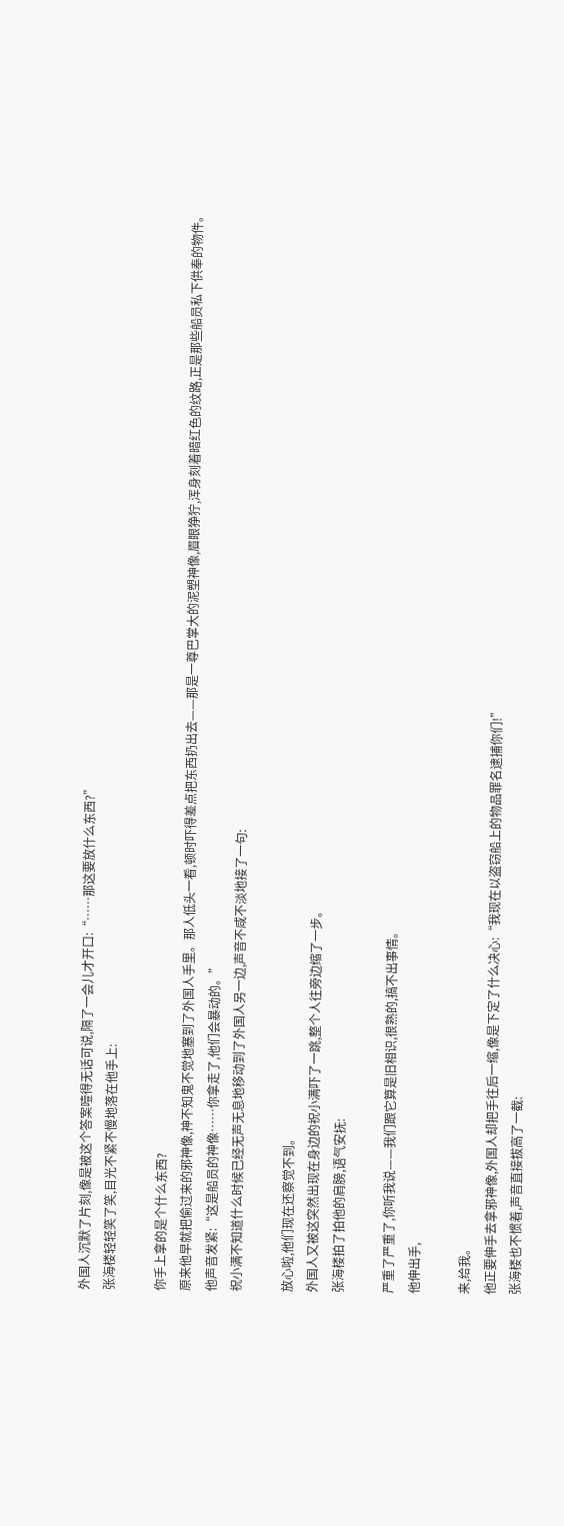外国人沉默了片刻,像是被这个答案噎得无话可说,隔了一会儿才开口:“……那这要放什么东西?”
张海楼轻轻笑了笑,目光不紧不慢地落在他手上:

你手上拿的是个什么东西?
原来他早就把偷过来的邪神像,神不知鬼不觉地塞到了外国人手里。那人低头一看,顿时吓得差点把东西扔出去——那是一尊巴掌大的泥塑神像,眉眼狰狞,浑身刻着暗红色的纹路,正是那些船员私下供奉的物件。
他声音发紧:“这是船员的神像……你拿走了,他们会暴动的。”
祝小满不知道什么时候已经无声无息地移动到了外国人另一边,声音不咸不淡地接了一句:

放心啦,他们现在还察觉不到。
外国人又被这突然出现在身边的祝小满吓了一跳,整个人往旁边缩了一步。
张海楼拍了拍他的肩膀,语气安抚:

严重了严重了,你听我说——我们跟它算是旧相识,很熟的,搞不出事情。
他伸出手,

来,给我。
他正要伸手去拿邪神像,外国人却把手往后一缩,像是下定了什么决心:“我现在以盗窃船上的物品罪名逮捕你们!”
张海楼也不惯着,声音直接拔高了一截: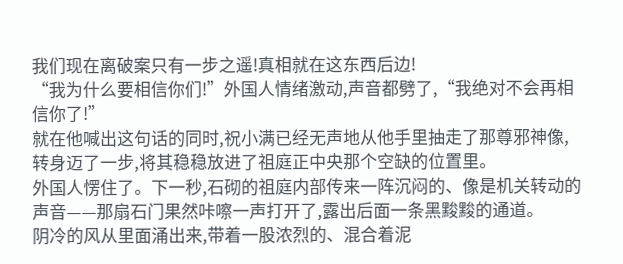我们现在离破案只有一步之遥!真相就在这东西后边!
“我为什么要相信你们!”外国人情绪激动,声音都劈了,“我绝对不会再相信你了!”
就在他喊出这句话的同时,祝小满已经无声地从他手里抽走了那尊邪神像,转身迈了一步,将其稳稳放进了祖庭正中央那个空缺的位置里。
外国人愣住了。下一秒,石砌的祖庭内部传来一阵沉闷的、像是机关转动的声音——那扇石门果然咔嚓一声打开了,露出后面一条黑黢黢的通道。
阴冷的风从里面涌出来,带着一股浓烈的、混合着泥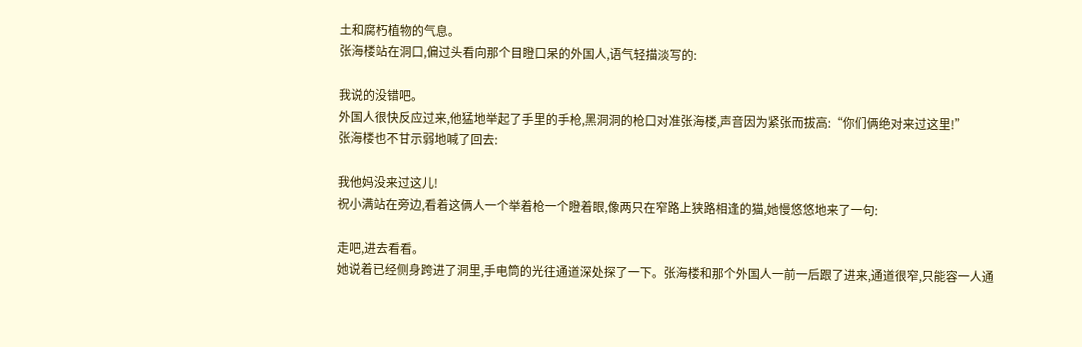土和腐朽植物的气息。
张海楼站在洞口,偏过头看向那个目瞪口呆的外国人,语气轻描淡写的:

我说的没错吧。
外国人很快反应过来,他猛地举起了手里的手枪,黑洞洞的枪口对准张海楼,声音因为紧张而拔高:“你们俩绝对来过这里!”
张海楼也不甘示弱地喊了回去:

我他妈没来过这儿!
祝小满站在旁边,看着这俩人一个举着枪一个瞪着眼,像两只在窄路上狭路相逢的猫,她慢悠悠地来了一句:

走吧,进去看看。
她说着已经侧身跨进了洞里,手电筒的光往通道深处探了一下。张海楼和那个外国人一前一后跟了进来,通道很窄,只能容一人通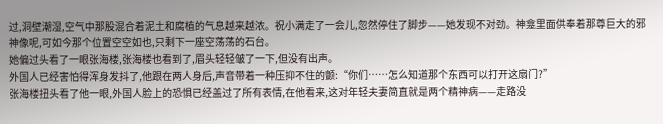过,洞壁潮湿,空气中那股混合着泥土和腐植的气息越来越浓。祝小满走了一会儿,忽然停住了脚步——她发现不对劲。神龛里面供奉着那尊巨大的邪神像呢,可如今那个位置空空如也,只剩下一座空荡荡的石台。
她偏过头看了一眼张海楼,张海楼也看到了,眉头轻轻皱了一下,但没有出声。
外国人已经害怕得浑身发抖了,他跟在两人身后,声音带着一种压抑不住的颤:“你们……怎么知道那个东西可以打开这扇门?”
张海楼扭头看了他一眼,外国人脸上的恐惧已经盖过了所有表情,在他看来,这对年轻夫妻简直就是两个精神病——走路没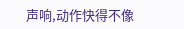声响,动作快得不像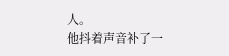人。
他抖着声音补了一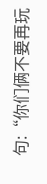句:“你们俩不要再玩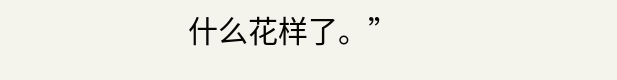什么花样了。”